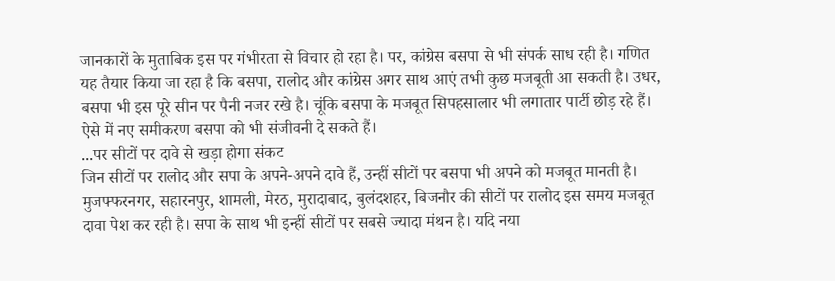जानकारों के मुताबिक इस पर गंभीरता से विचार हो रहा है। पर, कांग्रेस बसपा से भी संपर्क साध रही है। गणित यह तैयार किया जा रहा है कि बसपा, रालोद और कांग्रेस अगर साथ आएं तभी कुछ मजबूती आ सकती है। उधर, बसपा भी इस पूरे सीन पर पैनी नजर रखे है। चूंकि बसपा के मजबूत सिपहसालार भी लगातार पार्टी छोड़ रहे हैं। ऐसे में नए समीकरण बसपा को भी संजीवनी दे सकते हैं।
...पर सीटों पर दावे से खड़ा होगा संकट
जिन सीटों पर रालोद और सपा के अपने-अपने दावे हैं, उन्हीं सीटों पर बसपा भी अपने को मजबूत मानती है। मुजफ्फरनगर, सहारनपुर, शामली, मेरठ, मुरादाबाद, बुलंदशहर, बिजनौर की सीटों पर रालोद इस समय मजबूत दावा पेश कर रही है। सपा के साथ भी इन्हीं सीटों पर सबसे ज्यादा मंथन है। यदि नया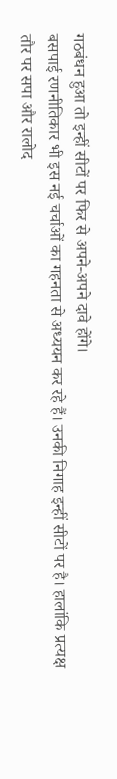गठबंधन हुआ तो इन्हीं सीटों पर फिर से अपने-अपने दावे होंगे।
बसपाई रणनीतिकार भी इस नई चर्चाओं का गहनता से अध्ययन कर रहे हैं। उनकी निगाह इन्हीं सीटों पर है। हालांकि प्रत्यक्ष तौर पर सपा और रालोद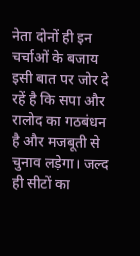नेता दोनों ही इन चर्चाओं के बजाय इसी बात पर जोर दे रहें है कि सपा और रालोद का गठबंधन है और मजबूती से चुनाव लड़ेगा। जल्द ही सीटों का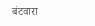बंटवारा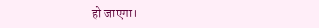हो जाएगा।